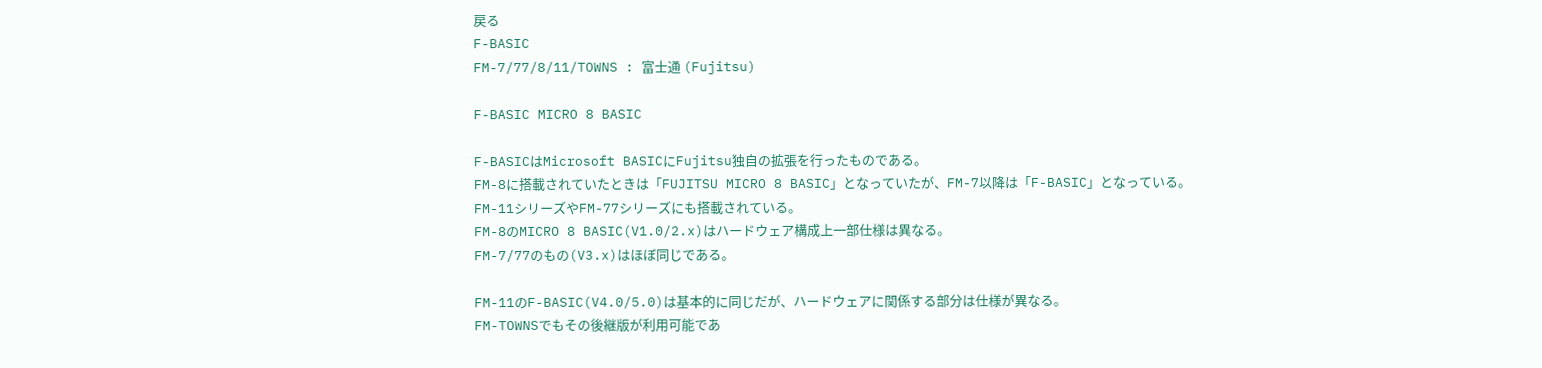戻る
F-BASIC
FM-7/77/8/11/TOWNS : 富士通 (Fujitsu)

F-BASIC MICRO 8 BASIC

F-BASICはMicrosoft BASICにFujitsu独自の拡張を行ったものである。
FM-8に搭載されていたときは「FUJITSU MICRO 8 BASIC」となっていたが、FM-7以降は「F-BASIC」となっている。
FM-11シリーズやFM-77シリーズにも搭載されている。
FM-8のMICRO 8 BASIC(V1.0/2.x)はハードウェア構成上一部仕様は異なる。
FM-7/77のもの(V3.x)はほぼ同じである。

FM-11のF-BASIC(V4.0/5.0)は基本的に同じだが、ハードウェアに関係する部分は仕様が異なる。
FM-TOWNSでもその後継版が利用可能であ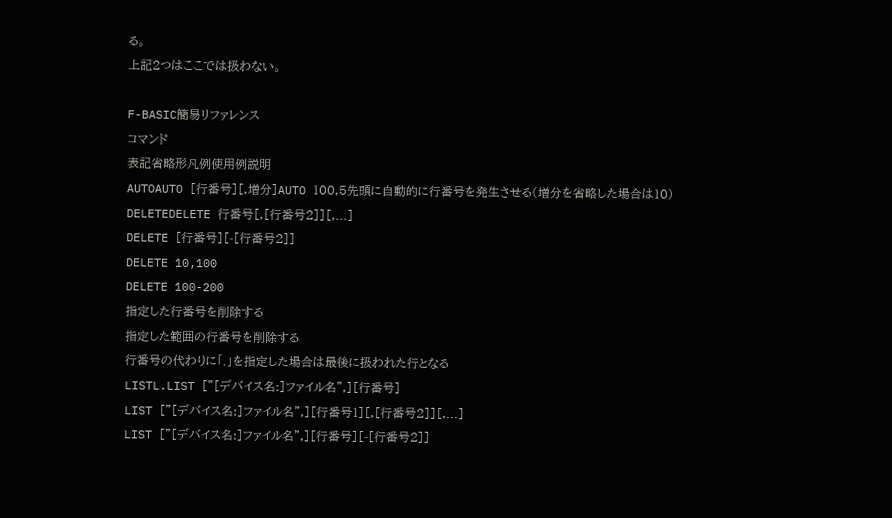る。
上記2つはここでは扱わない。

F-BASIC簡易リファレンス
コマンド
表記省略形凡例使用例説明
AUTOAUTO [行番号][,増分]AUTO 100,5先頭に自動的に行番号を発生させる(増分を省略した場合は10)
DELETEDELETE 行番号[,[行番号2]][,...]
DELETE [行番号][-[行番号2]]
DELETE 10,100
DELETE 100-200
指定した行番号を削除する
指定した範囲の行番号を削除する
行番号の代わりに「.」を指定した場合は最後に扱われた行となる
LISTL.LIST ["[デバイス名:]ファイル名",][行番号]
LIST ["[デバイス名:]ファイル名",][行番号1][,[行番号2]][,...]
LIST ["[デバイス名:]ファイル名",][行番号][-[行番号2]]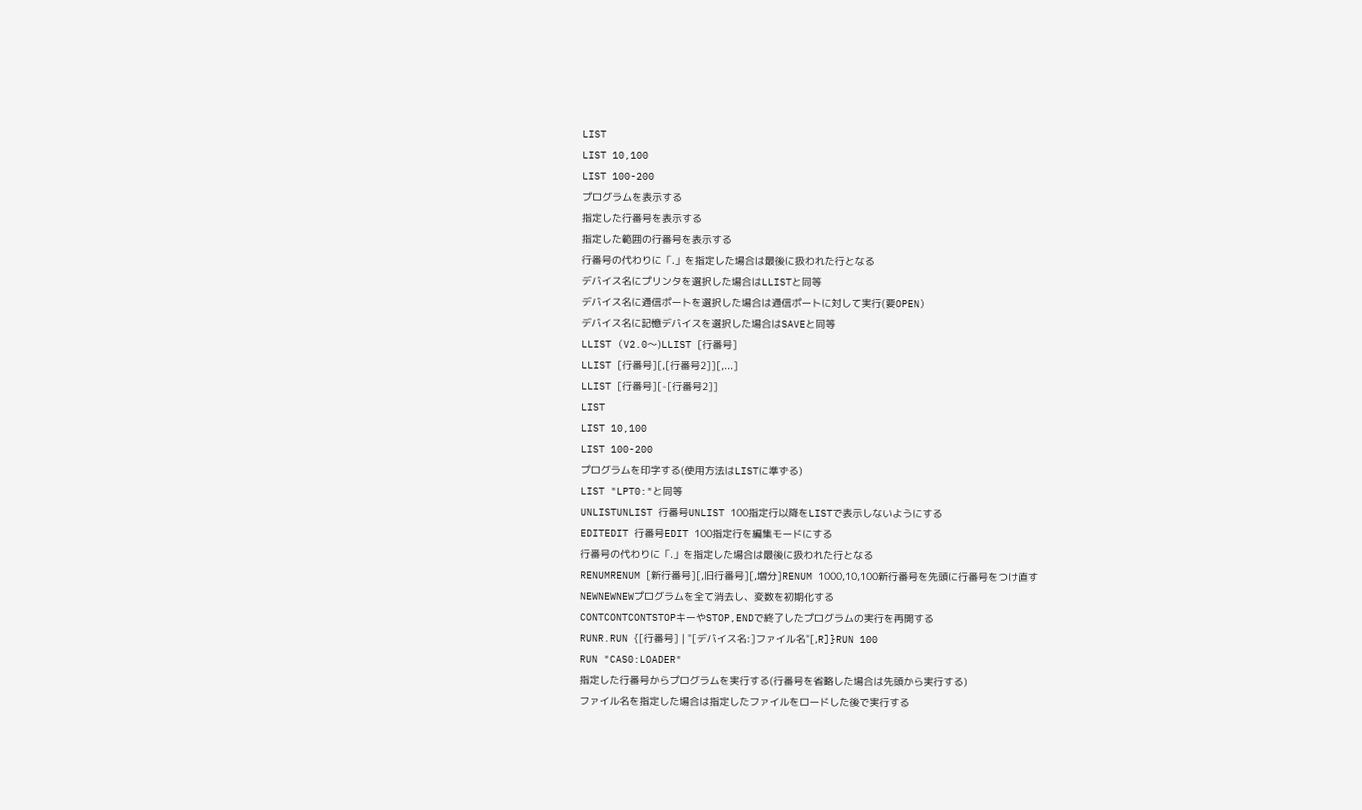LIST
LIST 10,100
LIST 100-200
プログラムを表示する
指定した行番号を表示する
指定した範囲の行番号を表示する
行番号の代わりに「.」を指定した場合は最後に扱われた行となる
デバイス名にプリンタを選択した場合はLLISTと同等
デバイス名に通信ポートを選択した場合は通信ポートに対して実行(要OPEN)
デバイス名に記憶デバイスを選択した場合はSAVEと同等
LLIST (V2.0〜)LLIST [行番号]
LLIST [行番号][,[行番号2]][,...]
LLIST [行番号][-[行番号2]]
LIST
LIST 10,100
LIST 100-200
プログラムを印字する(使用方法はLISTに準ずる)
LIST "LPT0:"と同等
UNLISTUNLIST 行番号UNLIST 100指定行以降をLISTで表示しないようにする
EDITEDIT 行番号EDIT 100指定行を編集モードにする
行番号の代わりに「.」を指定した場合は最後に扱われた行となる
RENUMRENUM [新行番号][,旧行番号][,増分]RENUM 1000,10,100新行番号を先頭に行番号をつけ直す
NEWNEWNEWプログラムを全て消去し、変数を初期化する
CONTCONTCONTSTOPキーやSTOP,ENDで終了したプログラムの実行を再開する
RUNR.RUN {[行番号] | "[デバイス名:]ファイル名"[,R]}RUN 100
RUN "CAS0:LOADER"
指定した行番号からプログラムを実行する(行番号を省略した場合は先頭から実行する)
ファイル名を指定した場合は指定したファイルをロードした後で実行する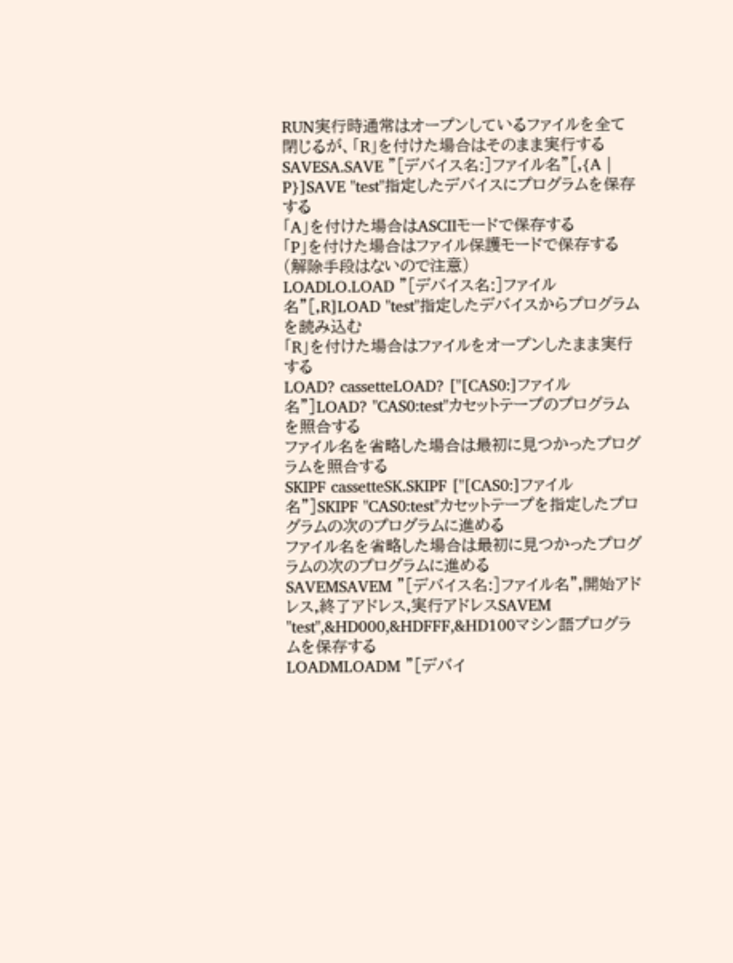RUN実行時通常はオープンしているファイルを全て閉じるが、「R」を付けた場合はそのまま実行する
SAVESA.SAVE "[デバイス名:]ファイル名"[,{A | P}]SAVE "test"指定したデバイスにプログラムを保存する
「A」を付けた場合はASCIIモードで保存する
「P」を付けた場合はファイル保護モードで保存する(解除手段はないので注意)
LOADLO.LOAD "[デバイス名:]ファイル名"[,R]LOAD "test"指定したデバイスからプログラムを読み込む
「R」を付けた場合はファイルをオープンしたまま実行する
LOAD? cassetteLOAD? ["[CAS0:]ファイル名"]LOAD? "CAS0:test"カセットテープのプログラムを照合する
ファイル名を省略した場合は最初に見つかったプログラムを照合する
SKIPF cassetteSK.SKIPF ["[CAS0:]ファイル名"]SKIPF "CAS0:test"カセットテープを指定したプログラムの次のプログラムに進める
ファイル名を省略した場合は最初に見つかったプログラムの次のプログラムに進める
SAVEMSAVEM "[デバイス名:]ファイル名",開始アドレス,終了アドレス,実行アドレスSAVEM "test",&HD000,&HDFFF,&HD100マシン語プログラムを保存する
LOADMLOADM "[デバイ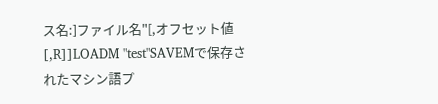ス名:]ファイル名"[,オフセット値[,R]]LOADM "test"SAVEMで保存されたマシン語プ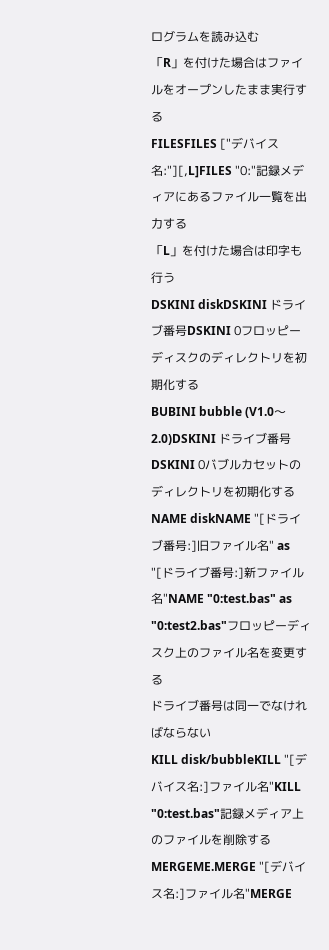ログラムを読み込む
「R」を付けた場合はファイルをオープンしたまま実行する
FILESFILES ["デバイス名:"][,L]FILES "0:"記録メディアにあるファイル一覧を出力する
「L」を付けた場合は印字も行う
DSKINI diskDSKINI ドライブ番号DSKINI 0フロッピーディスクのディレクトリを初期化する
BUBINI bubble (V1.0〜2.0)DSKINI ドライブ番号DSKINI 0バブルカセットのディレクトリを初期化する
NAME diskNAME "[ドライブ番号:]旧ファイル名" as "[ドライブ番号:]新ファイル名"NAME "0:test.bas" as "0:test2.bas"フロッピーディスク上のファイル名を変更する
ドライブ番号は同一でなければならない
KILL disk/bubbleKILL "[デバイス名:]ファイル名"KILL "0:test.bas"記録メディア上のファイルを削除する
MERGEME.MERGE "[デバイス名:]ファイル名"MERGE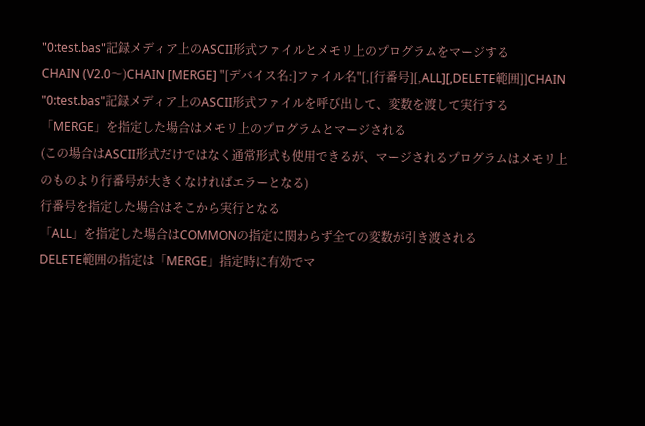"0:test.bas"記録メディア上のASCII形式ファイルとメモリ上のプログラムをマージする
CHAIN (V2.0〜)CHAIN [MERGE] "[デバイス名:]ファイル名"[,[行番号][,ALL][,DELETE範囲]]CHAIN "0:test.bas"記録メディア上のASCII形式ファイルを呼び出して、変数を渡して実行する
「MERGE」を指定した場合はメモリ上のプログラムとマージされる
(この場合はASCII形式だけではなく通常形式も使用できるが、マージされるプログラムはメモリ上のものより行番号が大きくなければエラーとなる)
行番号を指定した場合はそこから実行となる
「ALL」を指定した場合はCOMMONの指定に関わらず全ての変数が引き渡される
DELETE範囲の指定は「MERGE」指定時に有効でマ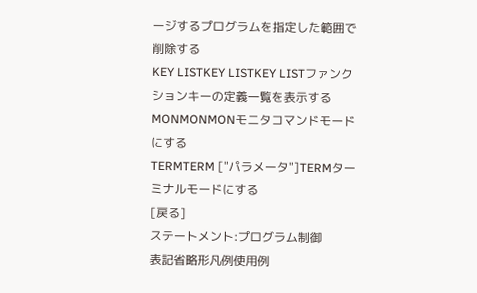ージするプログラムを指定した範囲で削除する
KEY LISTKEY LISTKEY LISTファンクションキーの定義一覧を表示する
MONMONMONモニタコマンドモードにする
TERMTERM ["パラメータ"]TERMターミナルモードにする
[戻る]
ステートメント:プログラム制御
表記省略形凡例使用例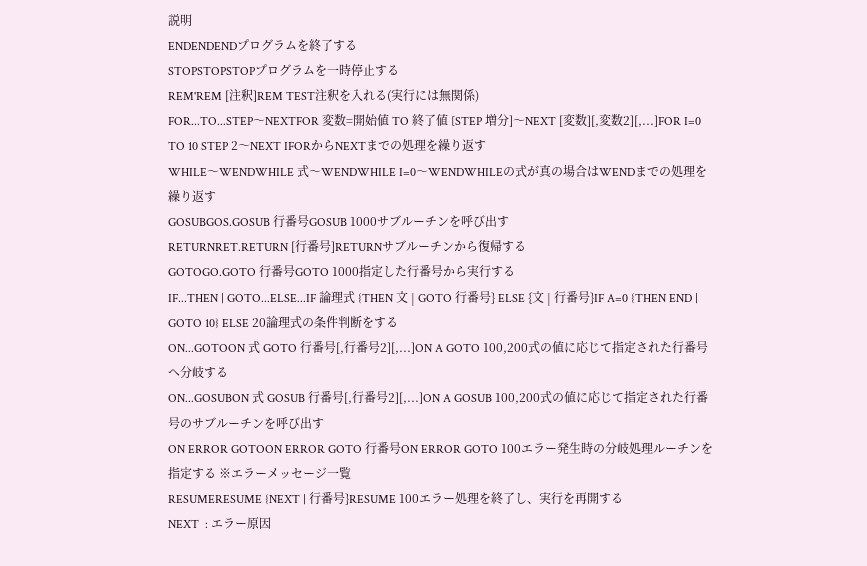説明
ENDENDENDプログラムを終了する
STOPSTOPSTOPプログラムを一時停止する
REM'REM [注釈]REM TEST注釈を入れる(実行には無関係)
FOR...TO...STEP〜NEXTFOR 変数=開始値 TO 終了値 [STEP 増分]〜NEXT [変数][,変数2][,...]FOR I=0 TO 10 STEP 2〜NEXT IFORからNEXTまでの処理を繰り返す
WHILE〜WENDWHILE 式〜WENDWHILE I=0〜WENDWHILEの式が真の場合はWENDまでの処理を繰り返す
GOSUBGOS.GOSUB 行番号GOSUB 1000サブルーチンを呼び出す
RETURNRET.RETURN [行番号]RETURNサブルーチンから復帰する
GOTOGO.GOTO 行番号GOTO 1000指定した行番号から実行する
IF...THEN | GOTO...ELSE...IF 論理式 {THEN 文 | GOTO 行番号} ELSE {文 | 行番号}IF A=0 {THEN END | GOTO 10} ELSE 20論理式の条件判断をする
ON...GOTOON 式 GOTO 行番号[,行番号2][,...]ON A GOTO 100,200式の値に応じて指定された行番号へ分岐する
ON...GOSUBON 式 GOSUB 行番号[,行番号2][,...]ON A GOSUB 100,200式の値に応じて指定された行番号のサブルーチンを呼び出す
ON ERROR GOTOON ERROR GOTO 行番号ON ERROR GOTO 100エラー発生時の分岐処理ルーチンを指定する ※エラーメッセージ一覧
RESUMERESUME {NEXT | 行番号}RESUME 100エラー処理を終了し、実行を再開する
NEXT  : エラー原因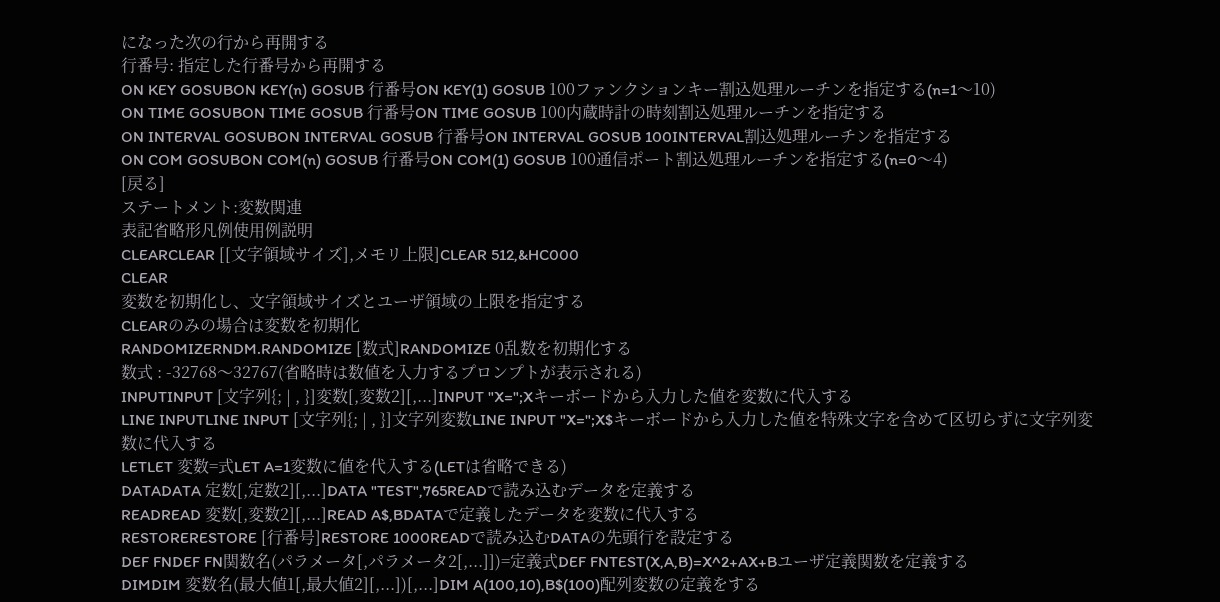になった次の行から再開する
行番号: 指定した行番号から再開する
ON KEY GOSUBON KEY(n) GOSUB 行番号ON KEY(1) GOSUB 100ファンクションキー割込処理ルーチンを指定する(n=1〜10)
ON TIME GOSUBON TIME GOSUB 行番号ON TIME GOSUB 100内蔵時計の時刻割込処理ルーチンを指定する
ON INTERVAL GOSUBON INTERVAL GOSUB 行番号ON INTERVAL GOSUB 100INTERVAL割込処理ルーチンを指定する
ON COM GOSUBON COM(n) GOSUB 行番号ON COM(1) GOSUB 100通信ポート割込処理ルーチンを指定する(n=0〜4)
[戻る]
ステートメント:変数関連
表記省略形凡例使用例説明
CLEARCLEAR [[文字領域サイズ],メモリ上限]CLEAR 512,&HC000
CLEAR
変数を初期化し、文字領域サイズとユーザ領域の上限を指定する
CLEARのみの場合は変数を初期化
RANDOMIZERNDM.RANDOMIZE [数式]RANDOMIZE 0乱数を初期化する
数式 : -32768〜32767(省略時は数値を入力するプロンプトが表示される)
INPUTINPUT [文字列{; | , }]変数[,変数2][,...]INPUT "X=";Xキーボードから入力した値を変数に代入する
LINE INPUTLINE INPUT [文字列{; | , }]文字列変数LINE INPUT "X=";X$キーボードから入力した値を特殊文字を含めて区切らずに文字列変数に代入する
LETLET 変数=式LET A=1変数に値を代入する(LETは省略できる)
DATADATA 定数[,定数2][,...]DATA "TEST",765READで読み込むデータを定義する
READREAD 変数[,変数2][,...]READ A$,BDATAで定義したデータを変数に代入する
RESTORERESTORE [行番号]RESTORE 1000READで読み込むDATAの先頭行を設定する
DEF FNDEF FN関数名(パラメータ[,パラメータ2[,...]])=定義式DEF FNTEST(X,A,B)=X^2+AX+Bユーザ定義関数を定義する
DIMDIM 変数名(最大値1[,最大値2][,...])[,...]DIM A(100,10),B$(100)配列変数の定義をする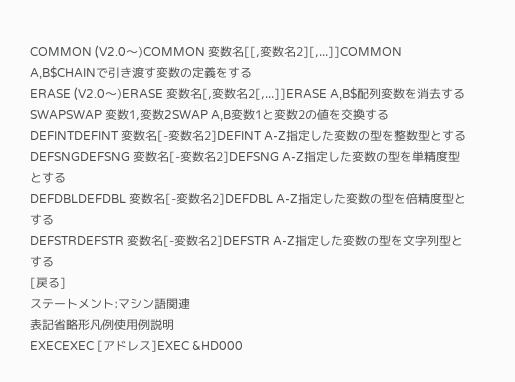COMMON (V2.0〜)COMMON 変数名[[,変数名2][,...]]COMMON A,B$CHAINで引き渡す変数の定義をする
ERASE (V2.0〜)ERASE 変数名[,変数名2[,...]]ERASE A,B$配列変数を消去する
SWAPSWAP 変数1,変数2SWAP A,B変数1と変数2の値を交換する
DEFINTDEFINT 変数名[-変数名2]DEFINT A-Z指定した変数の型を整数型とする
DEFSNGDEFSNG 変数名[-変数名2]DEFSNG A-Z指定した変数の型を単精度型とする
DEFDBLDEFDBL 変数名[-変数名2]DEFDBL A-Z指定した変数の型を倍精度型とする
DEFSTRDEFSTR 変数名[-変数名2]DEFSTR A-Z指定した変数の型を文字列型とする
[戻る]
ステートメント:マシン語関連
表記省略形凡例使用例説明
EXECEXEC [アドレス]EXEC &HD000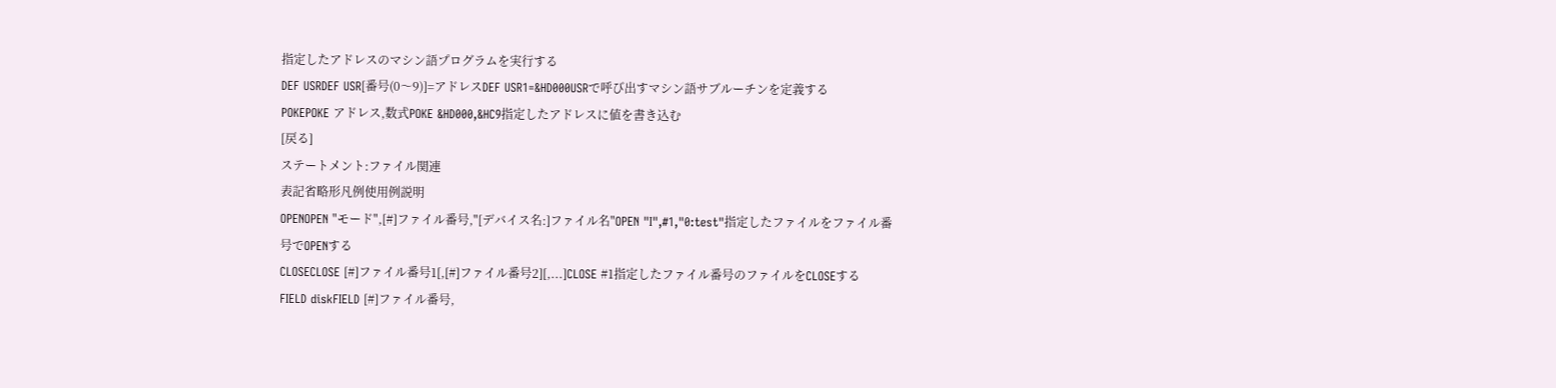指定したアドレスのマシン語プログラムを実行する
DEF USRDEF USR[番号(0〜9)]=アドレスDEF USR1=&HD000USRで呼び出すマシン語サブルーチンを定義する
POKEPOKE アドレス,数式POKE &HD000,&HC9指定したアドレスに値を書き込む
[戻る]
ステートメント:ファイル関連
表記省略形凡例使用例説明
OPENOPEN "モード",[#]ファイル番号,"[デバイス名:]ファイル名"OPEN "I",#1,"0:test"指定したファイルをファイル番号でOPENする
CLOSECLOSE [#]ファイル番号1[,[#]ファイル番号2][,...]CLOSE #1指定したファイル番号のファイルをCLOSEする
FIELD diskFIELD [#]ファイル番号,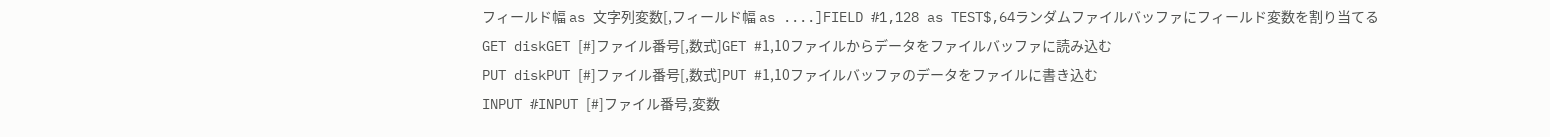フィールド幅 as 文字列変数[,フィールド幅 as ....]FIELD #1,128 as TEST$,64ランダムファイルバッファにフィールド変数を割り当てる
GET diskGET [#]ファイル番号[,数式]GET #1,10ファイルからデータをファイルバッファに読み込む
PUT diskPUT [#]ファイル番号[,数式]PUT #1,10ファイルバッファのデータをファイルに書き込む
INPUT #INPUT [#]ファイル番号,変数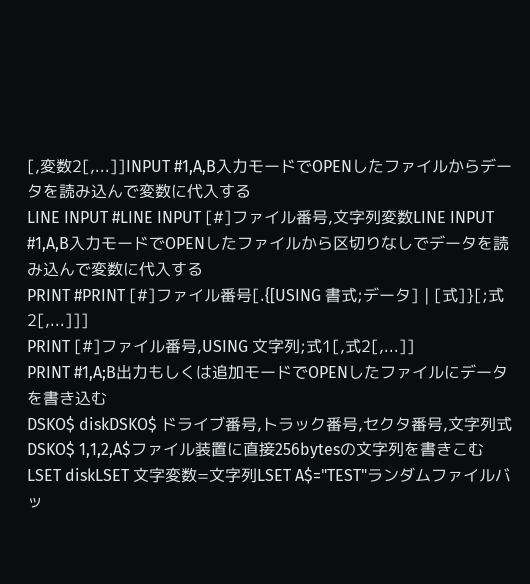[,変数2[,...]]INPUT #1,A,B入力モードでOPENしたファイルからデータを読み込んで変数に代入する
LINE INPUT #LINE INPUT [#]ファイル番号,文字列変数LINE INPUT #1,A,B入力モードでOPENしたファイルから区切りなしでデータを読み込んで変数に代入する
PRINT #PRINT [#]ファイル番号[.{[USING 書式;データ] | [式]}[;式2[,...]]]
PRINT [#]ファイル番号,USING 文字列;式1[,式2[,...]]
PRINT #1,A;B出力もしくは追加モードでOPENしたファイルにデータを書き込む
DSKO$ diskDSKO$ ドライブ番号,トラック番号,セクタ番号,文字列式DSKO$ 1,1,2,A$ファイル装置に直接256bytesの文字列を書きこむ
LSET diskLSET 文字変数=文字列LSET A$="TEST"ランダムファイルバッ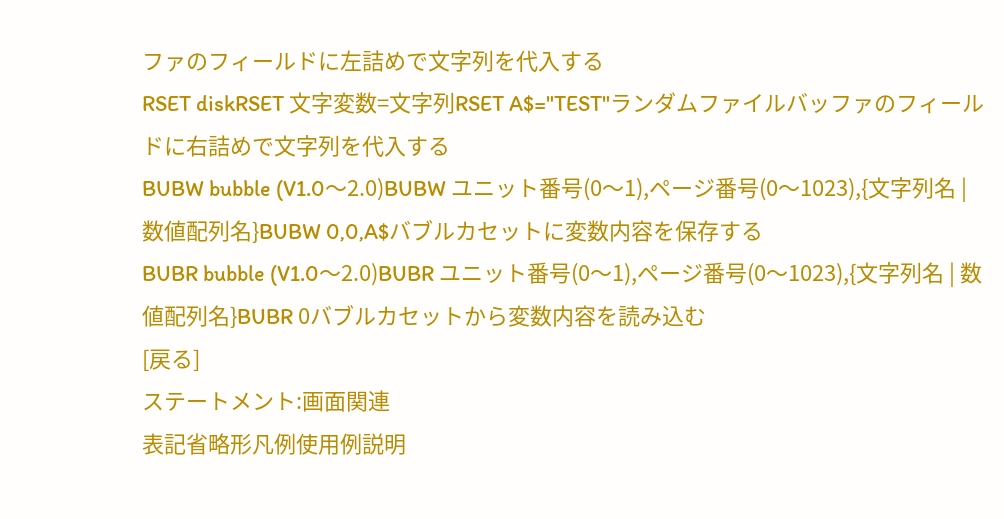ファのフィールドに左詰めで文字列を代入する
RSET diskRSET 文字変数=文字列RSET A$="TEST"ランダムファイルバッファのフィールドに右詰めで文字列を代入する
BUBW bubble (V1.0〜2.0)BUBW ユニット番号(0〜1),ページ番号(0〜1023),{文字列名 | 数値配列名}BUBW 0,0,A$バブルカセットに変数内容を保存する
BUBR bubble (V1.0〜2.0)BUBR ユニット番号(0〜1),ページ番号(0〜1023),{文字列名 | 数値配列名}BUBR 0バブルカセットから変数内容を読み込む
[戻る]
ステートメント:画面関連
表記省略形凡例使用例説明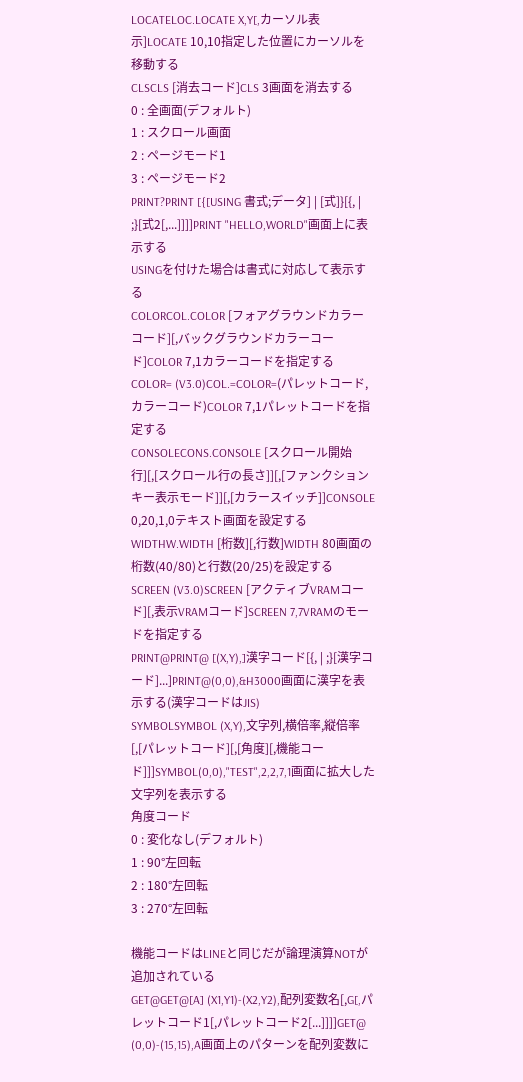LOCATELOC.LOCATE X,Y[,カーソル表示]LOCATE 10,10指定した位置にカーソルを移動する
CLSCLS [消去コード]CLS 3画面を消去する
0 : 全画面(デフォルト)
1 : スクロール画面
2 : ページモード1
3 : ページモード2
PRINT?PRINT [{[USING 書式;データ] | [式]}[{, | ;}[式2[,...]]]]PRINT "HELLO,WORLD"画面上に表示する
USINGを付けた場合は書式に対応して表示する
COLORCOL.COLOR [フォアグラウンドカラーコード][,バックグラウンドカラーコード]COLOR 7,1カラーコードを指定する
COLOR= (V3.0)COL.=COLOR=(パレットコード,カラーコード)COLOR 7,1パレットコードを指定する
CONSOLECONS.CONSOLE [スクロール開始行][,[スクロール行の長さ]][,[ファンクションキー表示モード]][,[カラースイッチ]]CONSOLE 0,20,1,0テキスト画面を設定する
WIDTHW.WIDTH [桁数][,行数]WIDTH 80画面の桁数(40/80)と行数(20/25)を設定する
SCREEN (V3.0)SCREEN [アクティブVRAMコード][,表示VRAMコード]SCREEN 7,7VRAMのモードを指定する
PRINT@PRINT@ [(X,Y),]漢字コード[{, | ;}[漢字コード]...]PRINT@(0,0),&H3000画面に漢字を表示する(漢字コードはJIS)
SYMBOLSYMBOL (X,Y),文字列,横倍率,縦倍率[,[パレットコード][,[角度][,機能コード]]]SYMBOL(0,0),"TEST",2,2,7,1画面に拡大した文字列を表示する
角度コード
0 : 変化なし(デフォルト)
1 : 90°左回転
2 : 180°左回転
3 : 270°左回転

機能コードはLINEと同じだが論理演算NOTが追加されている
GET@GET@[A] (X1,Y1)-(X2,Y2),配列変数名[,G[,パレットコード1[,パレットコード2[...]]]]GET@ (0,0)-(15,15),A画面上のパターンを配列変数に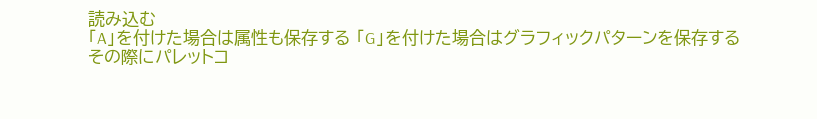読み込む
「A」を付けた場合は属性も保存する 「G」を付けた場合はグラフィックパターンを保存する
その際にパレットコ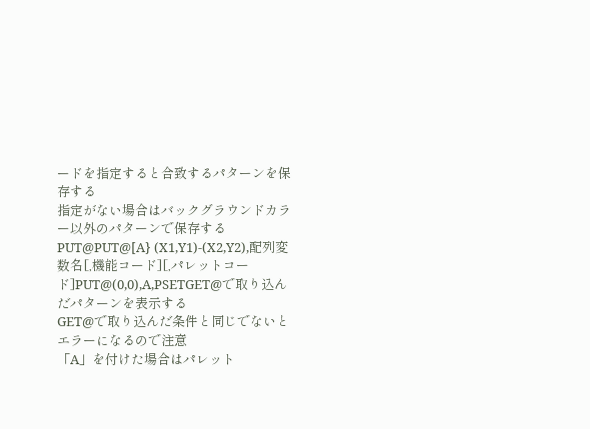ードを指定すると合致するパターンを保存する
指定がない場合はバックグラウンドカラー以外のパターンで保存する
PUT@PUT@[A} (X1,Y1)-(X2,Y2),配列変数名[,機能コード][,パレットコード]PUT@(0,0),A,PSETGET@で取り込んだパターンを表示する
GET@で取り込んだ条件と同じでないとエラーになるので注意
「A」を付けた場合はパレット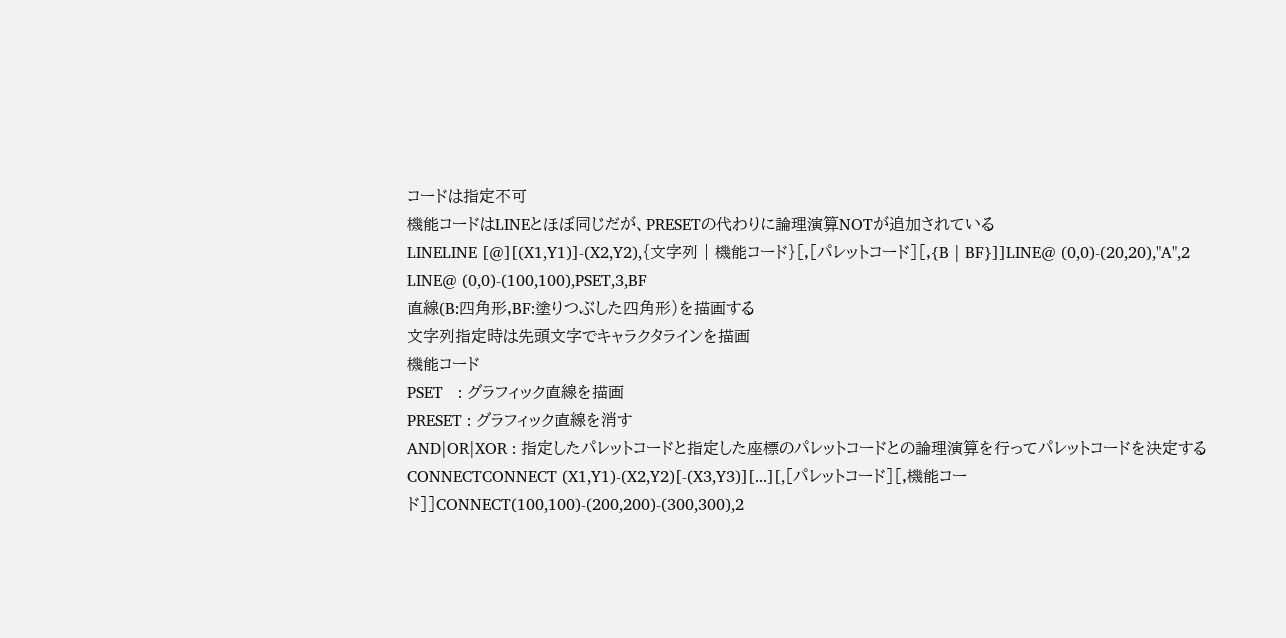コードは指定不可
機能コードはLINEとほぼ同じだが、PRESETの代わりに論理演算NOTが追加されている
LINELINE [@][(X1,Y1)]-(X2,Y2),{文字列 | 機能コード}[,[パレットコード][,{B | BF}]]LINE@ (0,0)-(20,20),"A",2
LINE@ (0,0)-(100,100),PSET,3,BF
直線(B:四角形,BF:塗りつぶした四角形)を描画する
文字列指定時は先頭文字でキャラクタラインを描画
機能コード
PSET   : グラフィック直線を描画
PRESET : グラフィック直線を消す
AND|OR|XOR : 指定したパレットコードと指定した座標のパレットコードとの論理演算を行ってパレットコードを決定する
CONNECTCONNECT (X1,Y1)-(X2,Y2)[-(X3,Y3)][...][,[パレットコード][,機能コード]]CONNECT(100,100)-(200,200)-(300,300),2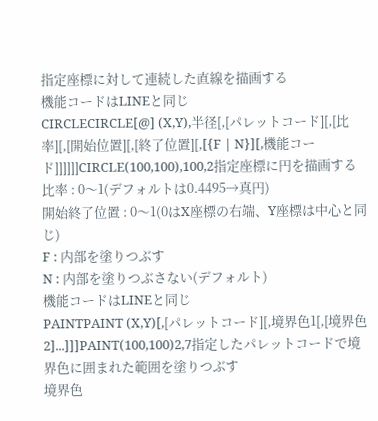指定座標に対して連続した直線を描画する
機能コードはLINEと同じ
CIRCLECIRCLE[@] (X,Y),半径[,[パレットコード][,[比率][,[開始位置][,[終了位置][,[{F | N}][,機能コード]]]]]]CIRCLE(100,100),100,2指定座標に円を描画する
比率 : 0〜1(デフォルトは0.4495→真円)
開始終了位置 : 0〜1(0はX座標の右端、Y座標は中心と同じ)
F : 内部を塗りつぶす
N : 内部を塗りつぶさない(デフォルト)
機能コードはLINEと同じ
PAINTPAINT (X,Y)[,[パレットコード][,境界色1[,[境界色2]...]]]PAINT(100,100)2,7指定したパレットコードで境界色に囲まれた範囲を塗りつぶす
境界色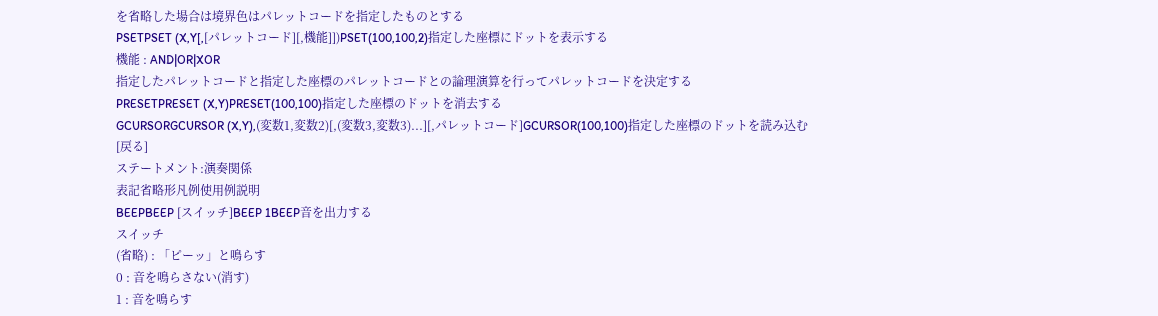を省略した場合は境界色はパレットコードを指定したものとする
PSETPSET (X,Y[,[パレットコード][,機能]])PSET(100,100,2)指定した座標にドットを表示する
機能 : AND|OR|XOR
指定したパレットコードと指定した座標のパレットコードとの論理演算を行ってパレットコードを決定する
PRESETPRESET (X,Y)PRESET(100,100)指定した座標のドットを消去する
GCURSORGCURSOR (X,Y),(変数1,変数2)[,(変数3,変数3)...][,パレットコード]GCURSOR(100,100)指定した座標のドットを読み込む
[戻る]
ステートメント:演奏関係
表記省略形凡例使用例説明
BEEPBEEP [スイッチ]BEEP 1BEEP音を出力する
スイッチ
(省略) : 「ピーッ」と鳴らす
0 : 音を鳴らさない(消す)
1 : 音を鳴らす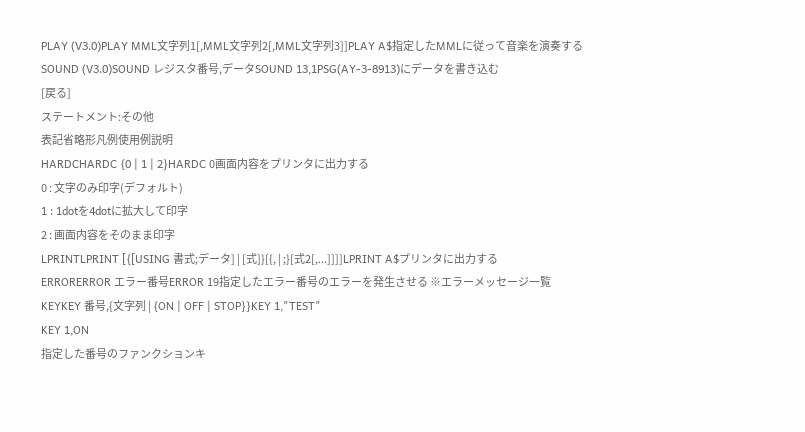PLAY (V3.0)PLAY MML文字列1[,MML文字列2[,MML文字列3]]PLAY A$指定したMMLに従って音楽を演奏する
SOUND (V3.0)SOUND レジスタ番号,データSOUND 13,1PSG(AY-3-8913)にデータを書き込む
[戻る]
ステートメント:その他
表記省略形凡例使用例説明
HARDCHARDC {0 | 1 | 2}HARDC 0画面内容をプリンタに出力する
0 : 文字のみ印字(デフォルト)
1 : 1dotを4dotに拡大して印字
2 : 画面内容をそのまま印字
LPRINTLPRINT [{[USING 書式;データ] | [式]}[{, | ;}[式2[,...]]]]LPRINT A$プリンタに出力する
ERRORERROR エラー番号ERROR 19指定したエラー番号のエラーを発生させる ※エラーメッセージ一覧
KEYKEY 番号,{文字列 | {ON | OFF | STOP}}KEY 1,"TEST"
KEY 1,ON
指定した番号のファンクションキ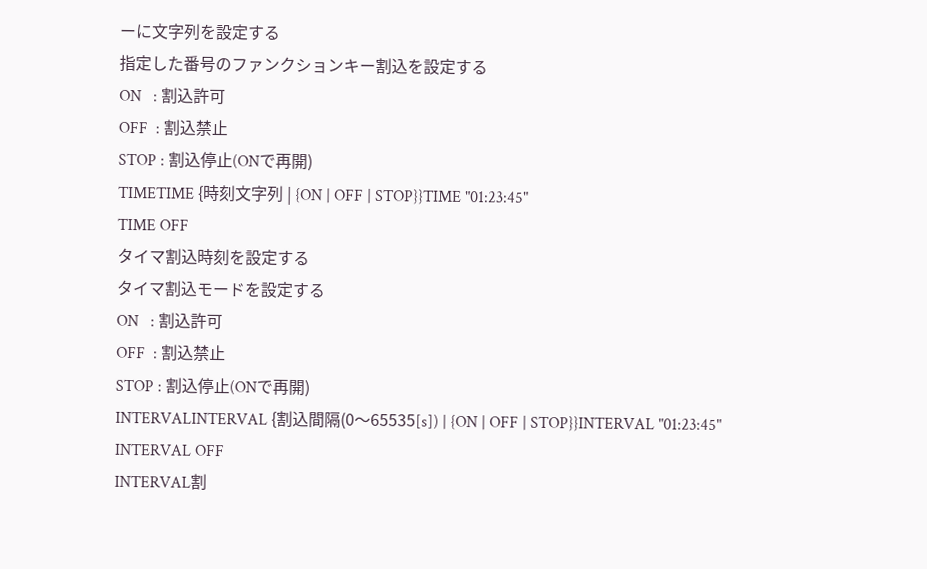ーに文字列を設定する
指定した番号のファンクションキー割込を設定する
ON   : 割込許可
OFF  : 割込禁止
STOP : 割込停止(ONで再開)
TIMETIME {時刻文字列 | {ON | OFF | STOP}}TIME "01:23:45"
TIME OFF
タイマ割込時刻を設定する
タイマ割込モードを設定する
ON   : 割込許可
OFF  : 割込禁止
STOP : 割込停止(ONで再開)
INTERVALINTERVAL {割込間隔(0〜65535[s]) | {ON | OFF | STOP}}INTERVAL "01:23:45"
INTERVAL OFF
INTERVAL割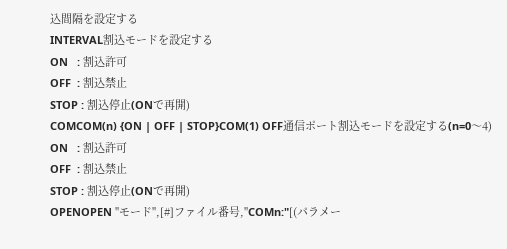込間隔を設定する
INTERVAL割込モードを設定する
ON   : 割込許可
OFF  : 割込禁止
STOP : 割込停止(ONで再開)
COMCOM(n) {ON | OFF | STOP}COM(1) OFF通信ポート割込モードを設定する(n=0〜4)
ON   : 割込許可
OFF  : 割込禁止
STOP : 割込停止(ONで再開)
OPENOPEN "モード",[#]ファイル番号,"COMn:"[(パラメー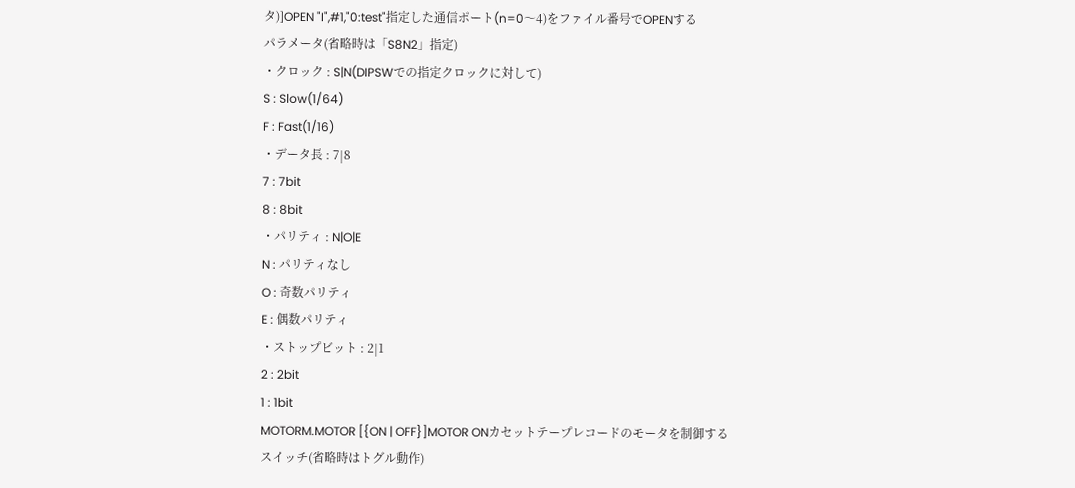タ)]OPEN "I",#1,"0:test"指定した通信ポート(n=0〜4)をファイル番号でOPENする
パラメータ(省略時は「S8N2」指定)
・クロック : S|N(DIPSWでの指定クロックに対して)
S : Slow(1/64)
F : Fast(1/16)
・データ長 : 7|8
7 : 7bit
8 : 8bit
・パリティ : N|O|E
N : パリティなし
O : 奇数パリティ
E : 偶数パリティ
・ストップビット : 2|1
2 : 2bit
1 : 1bit
MOTORM.MOTOR [{ON | OFF}]MOTOR ONカセットテープレコードのモータを制御する
スイッチ(省略時はトグル動作)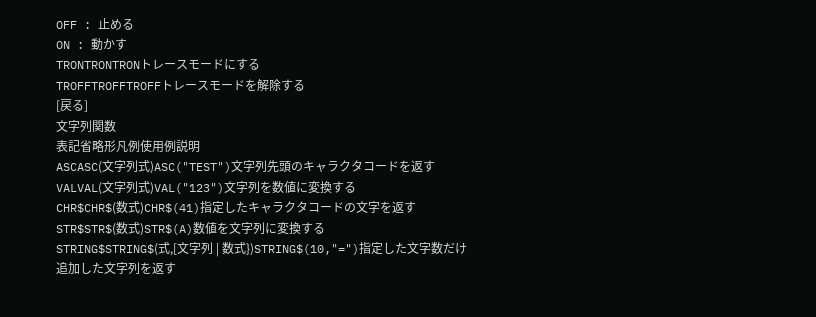OFF : 止める
ON : 動かす
TRONTRONTRONトレースモードにする
TROFFTROFFTROFFトレースモードを解除する
[戻る]
文字列関数
表記省略形凡例使用例説明
ASCASC(文字列式)ASC("TEST")文字列先頭のキャラクタコードを返す
VALVAL(文字列式)VAL("123")文字列を数値に変換する
CHR$CHR$(数式)CHR$(41)指定したキャラクタコードの文字を返す
STR$STR$(数式)STR$(A)数値を文字列に変換する
STRING$STRING$(式,[文字列 | 数式})STRING$(10,"=")指定した文字数だけ追加した文字列を返す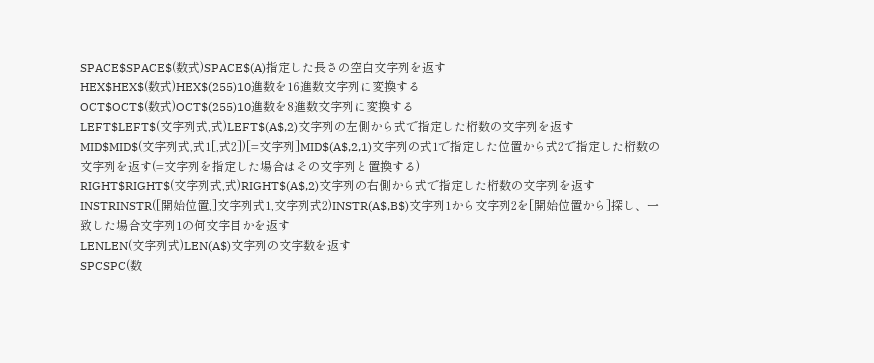SPACE$SPACE$(数式)SPACE$(A)指定した長さの空白文字列を返す
HEX$HEX$(数式)HEX$(255)10進数を16進数文字列に変換する
OCT$OCT$(数式)OCT$(255)10進数を8進数文字列に変換する
LEFT$LEFT$(文字列式,式)LEFT$(A$,2)文字列の左側から式で指定した桁数の文字列を返す
MID$MID$(文字列式,式1[,式2])[=文字列]MID$(A$,2,1)文字列の式1で指定した位置から式2で指定した桁数の文字列を返す(=文字列を指定した場合はその文字列と置換する)
RIGHT$RIGHT$(文字列式,式)RIGHT$(A$,2)文字列の右側から式で指定した桁数の文字列を返す
INSTRINSTR([開始位置,]文字列式1,文字列式2)INSTR(A$,B$)文字列1から文字列2を[開始位置から]探し、一致した場合文字列1の何文字目かを返す
LENLEN(文字列式)LEN(A$)文字列の文字数を返す
SPCSPC(数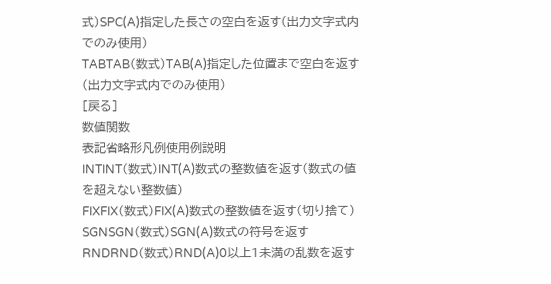式)SPC(A)指定した長さの空白を返す(出力文字式内でのみ使用)
TABTAB(数式)TAB(A)指定した位置まで空白を返す(出力文字式内でのみ使用)
[戻る]
数値関数
表記省略形凡例使用例説明
INTINT(数式)INT(A)数式の整数値を返す(数式の値を超えない整数値)
FIXFIX(数式)FIX(A)数式の整数値を返す(切り捨て)
SGNSGN(数式)SGN(A)数式の符号を返す
RNDRND(数式)RND(A)0以上1未満の乱数を返す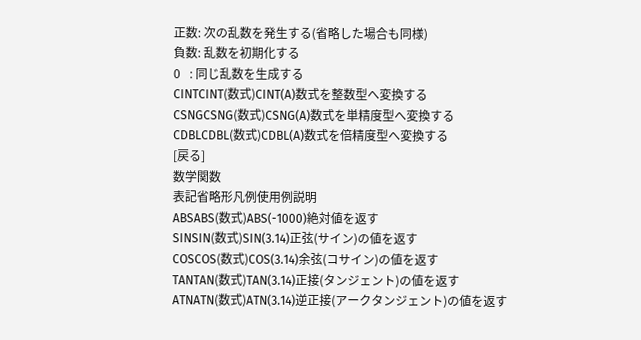正数: 次の乱数を発生する(省略した場合も同様)
負数: 乱数を初期化する
0   : 同じ乱数を生成する
CINTCINT(数式)CINT(A)数式を整数型へ変換する
CSNGCSNG(数式)CSNG(A)数式を単精度型へ変換する
CDBLCDBL(数式)CDBL(A)数式を倍精度型へ変換する
[戻る]
数学関数
表記省略形凡例使用例説明
ABSABS(数式)ABS(-1000)絶対値を返す
SINSIN(数式)SIN(3.14)正弦(サイン)の値を返す
COSCOS(数式)COS(3.14)余弦(コサイン)の値を返す
TANTAN(数式)TAN(3.14)正接(タンジェント)の値を返す
ATNATN(数式)ATN(3.14)逆正接(アークタンジェント)の値を返す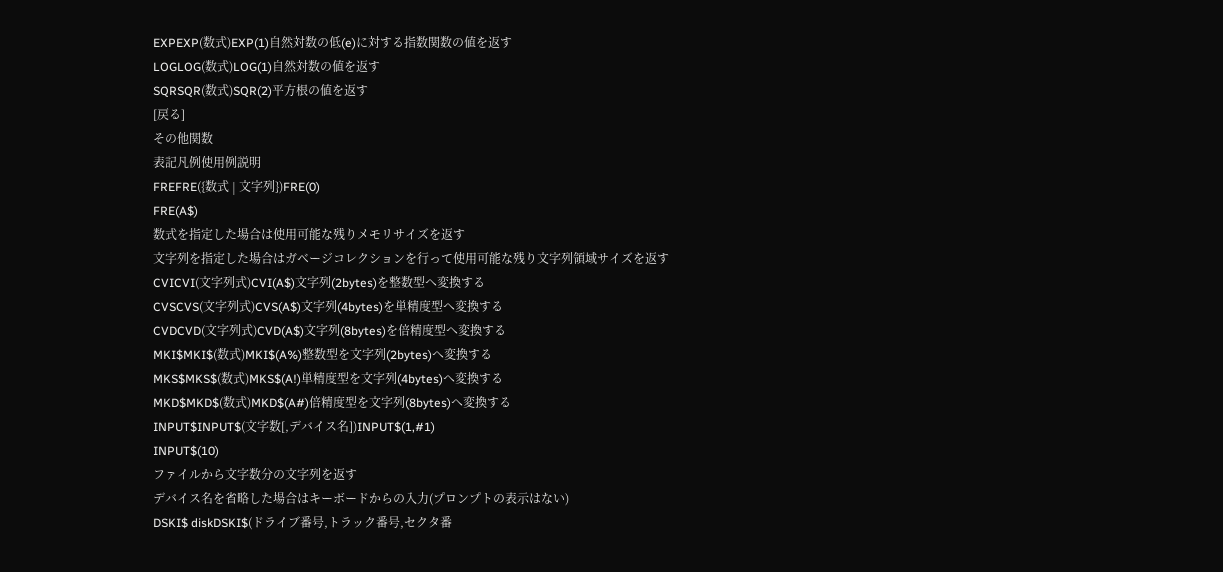EXPEXP(数式)EXP(1)自然対数の低(e)に対する指数関数の値を返す
LOGLOG(数式)LOG(1)自然対数の値を返す
SQRSQR(数式)SQR(2)平方根の値を返す
[戻る]
その他関数
表記凡例使用例説明
FREFRE({数式 | 文字列})FRE(0)
FRE(A$)
数式を指定した場合は使用可能な残りメモリサイズを返す
文字列を指定した場合はガベージコレクションを行って使用可能な残り文字列領域サイズを返す
CVICVI(文字列式)CVI(A$)文字列(2bytes)を整数型へ変換する
CVSCVS(文字列式)CVS(A$)文字列(4bytes)を単精度型へ変換する
CVDCVD(文字列式)CVD(A$)文字列(8bytes)を倍精度型へ変換する
MKI$MKI$(数式)MKI$(A%)整数型を文字列(2bytes)へ変換する
MKS$MKS$(数式)MKS$(A!)単精度型を文字列(4bytes)へ変換する
MKD$MKD$(数式)MKD$(A#)倍精度型を文字列(8bytes)へ変換する
INPUT$INPUT$(文字数[,デバイス名])INPUT$(1,#1)
INPUT$(10)
ファイルから文字数分の文字列を返す
デバイス名を省略した場合はキーボードからの入力(プロンプトの表示はない)
DSKI$ diskDSKI$(ドライブ番号,トラック番号,セクタ番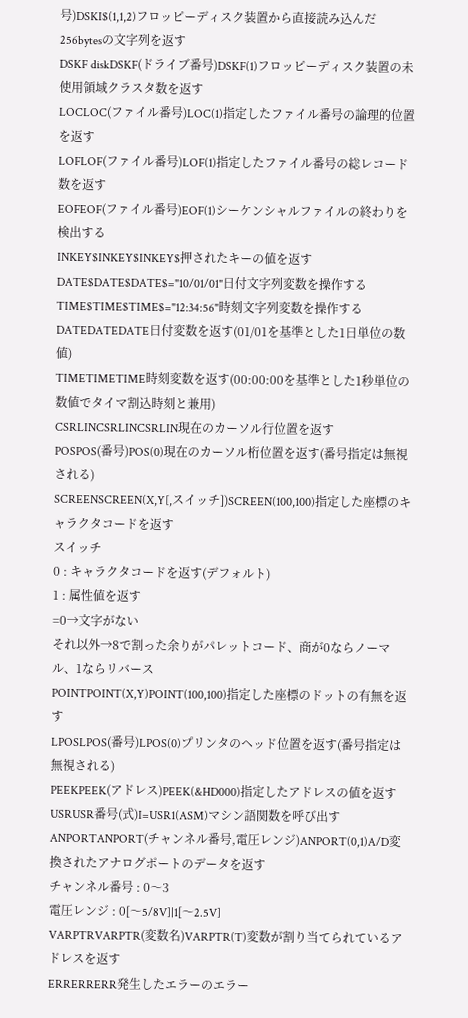号)DSKI$(1,1,2)フロッピーディスク装置から直接読み込んだ256bytesの文字列を返す
DSKF diskDSKF(ドライブ番号)DSKF(1)フロッピーディスク装置の未使用領域クラスタ数を返す
LOCLOC(ファイル番号)LOC(1)指定したファイル番号の論理的位置を返す
LOFLOF(ファイル番号)LOF(1)指定したファイル番号の総レコード数を返す
EOFEOF(ファイル番号)EOF(1)シーケンシャルファイルの終わりを検出する
INKEY$INKEY$INKEY$押されたキーの値を返す
DATE$DATE$DATE$="10/01/01"日付文字列変数を操作する
TIME$TIME$TIME$="12:34:56"時刻文字列変数を操作する
DATEDATEDATE日付変数を返す(01/01を基準とした1日単位の数値)
TIMETIMETIME時刻変数を返す(00:00:00を基準とした1秒単位の数値でタイマ割込時刻と兼用)
CSRLINCSRLINCSRLIN現在のカーソル行位置を返す
POSPOS(番号)POS(0)現在のカーソル桁位置を返す(番号指定は無視される)
SCREENSCREEN(X,Y[,スイッチ])SCREEN(100,100)指定した座標のキャラクタコードを返す
スイッチ
0 : キャラクタコードを返す(デフォルト)
1 : 属性値を返す
=0→文字がない
それ以外→8で割った余りがパレットコード、商が0ならノーマル、1ならリバース
POINTPOINT(X,Y)POINT(100,100)指定した座標のドットの有無を返す
LPOSLPOS(番号)LPOS(0)プリンタのヘッド位置を返す(番号指定は無視される)
PEEKPEEK(アドレス)PEEK(&HD000)指定したアドレスの値を返す
USRUSR番号(式)I=USR1(ASM)マシン語関数を呼び出す
ANPORTANPORT(チャンネル番号,電圧レンジ)ANPORT(0,1)A/D変換されたアナログポートのデータを返す
チャンネル番号 : 0〜3
電圧レンジ : 0[〜5/8V]|1[〜2.5V]
VARPTRVARPTR(変数名)VARPTR(T)変数が割り当てられているアドレスを返す
ERRERRERR発生したエラーのエラー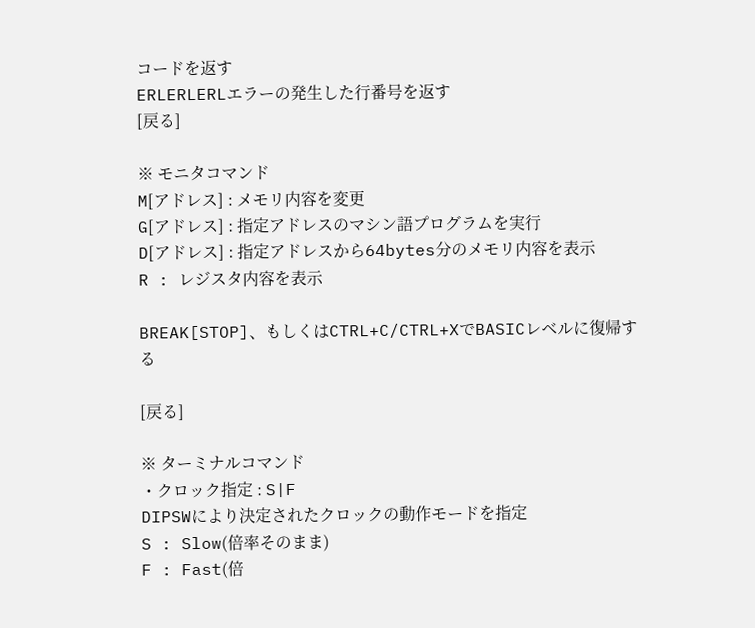コードを返す
ERLERLERLエラーの発生した行番号を返す
[戻る]

※ モニタコマンド
M[アドレス] : メモリ内容を変更
G[アドレス] : 指定アドレスのマシン語プログラムを実行
D[アドレス] : 指定アドレスから64bytes分のメモリ内容を表示
R : レジスタ内容を表示

BREAK[STOP]、もしくはCTRL+C/CTRL+XでBASICレベルに復帰する

[戻る]

※ ターミナルコマンド
・クロック指定 : S|F
DIPSWにより決定されたクロックの動作モードを指定
S : Slow(倍率そのまま)
F : Fast(倍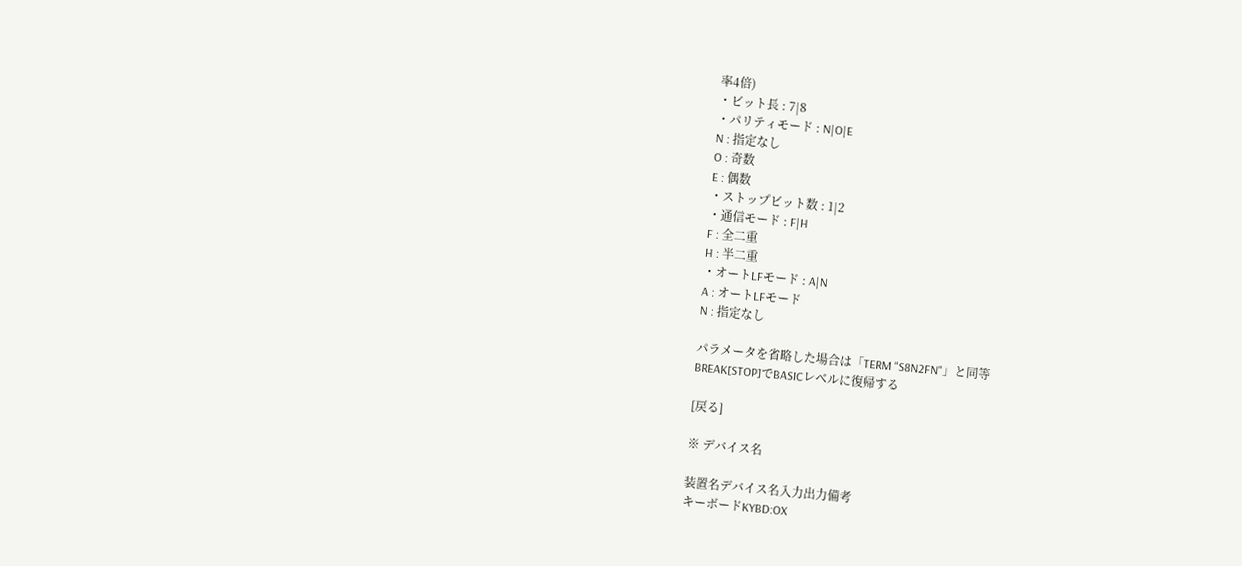率4倍)
・ビット長 : 7|8
・パリティモード : N|O|E
N : 指定なし
O : 奇数
E : 偶数
・ストップビット数 : 1|2
・通信モード : F|H
F : 全二重
H : 半二重
・オートLFモード : A|N
A : オートLFモード
N : 指定なし

パラメータを省略した場合は「TERM "S8N2FN"」と同等
BREAK[STOP]でBASICレベルに復帰する

[戻る]

※ デバイス名

装置名デバイス名入力出力備考
キーボードKYBD:OX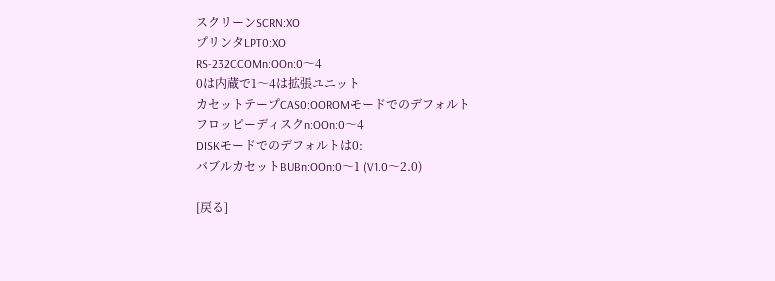スクリーンSCRN:XO
プリンタLPT0:XO
RS-232CCOMn:OOn:0〜4
0は内蔵で1〜4は拡張ユニット
カセットテープCAS0:OOROMモードでのデフォルト
フロッピーディスクn:OOn:0〜4
DISKモードでのデフォルトは0:
バブルカセットBUBn:OOn:0〜1 (V1.0〜2.0)

[戻る]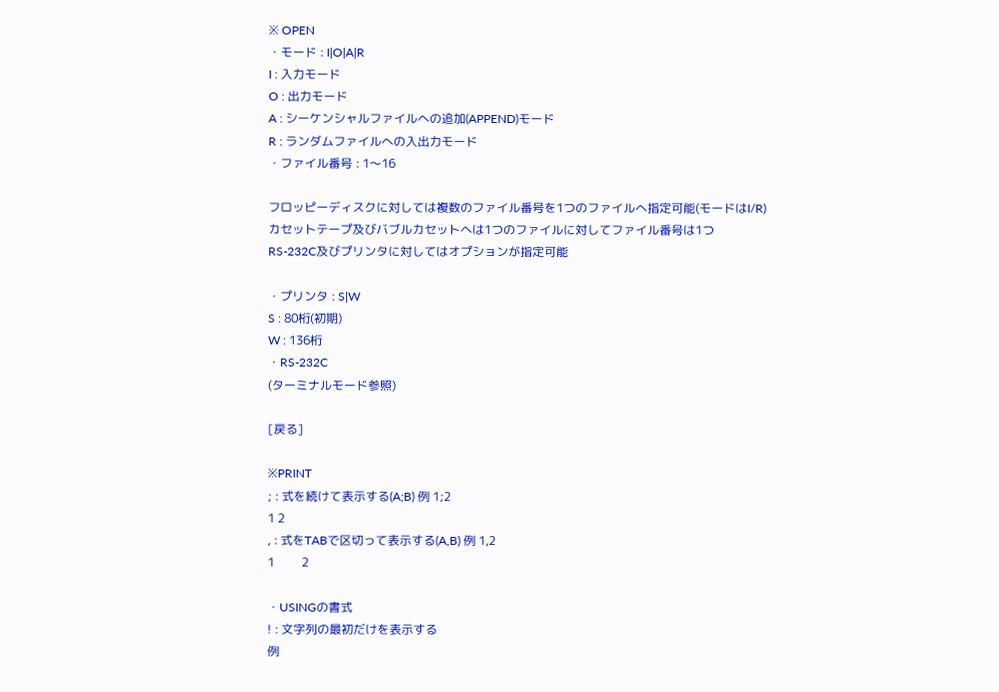※ OPEN
・モード : I|O|A|R
I : 入力モード
O : 出力モード
A : シーケンシャルファイルへの追加(APPEND)モード
R : ランダムファイルへの入出力モード
・ファイル番号 : 1〜16

フロッピーディスクに対しては複数のファイル番号を1つのファイルへ指定可能(モードはI/R)
カセットテープ及びバブルカセットへは1つのファイルに対してファイル番号は1つ
RS-232C及びプリンタに対してはオプションが指定可能

・プリンタ : S|W
S : 80桁(初期)
W : 136桁
・RS-232C
(ターミナルモード参照)

[戻る]

※PRINT
; : 式を続けて表示する(A;B) 例 1;2
1 2
, : 式をTABで区切って表示する(A,B) 例 1,2
1         2

・USINGの書式
! : 文字列の最初だけを表示する
例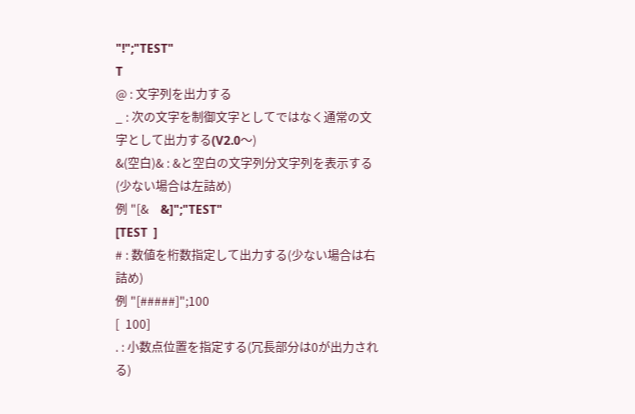"!";"TEST"
T
@ : 文字列を出力する
_ : 次の文字を制御文字としてではなく通常の文字として出力する(V2.0〜)
&(空白)& : &と空白の文字列分文字列を表示する(少ない場合は左詰め)
例 "[&    &]";"TEST"
[TEST  ]
# : 数値を桁数指定して出力する(少ない場合は右詰め)
例 "[#####]";100
[  100]
. : 小数点位置を指定する(冗長部分は0が出力される)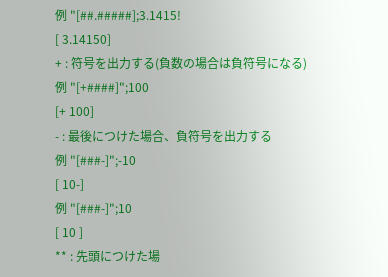例 "[##.#####];3.1415!
[ 3.14150]
+ : 符号を出力する(負数の場合は負符号になる)
例 "[+####]";100
[+ 100]
- : 最後につけた場合、負符号を出力する
例 "[###-]";-10
[ 10-]
例 "[###-]";10
[ 10 ]
** : 先頭につけた場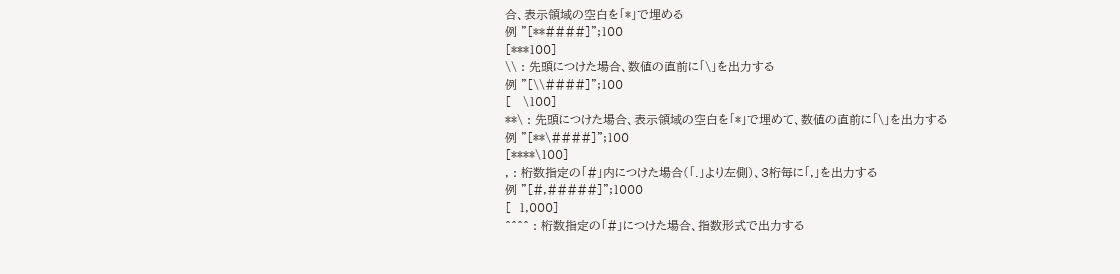合、表示領域の空白を「*」で埋める
例 "[**####]";100
[***100]
\\ : 先頭につけた場合、数値の直前に「\」を出力する
例 "[\\####]";100
[   \100]
**\ : 先頭につけた場合、表示領域の空白を「*」で埋めて、数値の直前に「\」を出力する
例 "[**\####]";100
[****\100]
, : 桁数指定の「#」内につけた場合(「.」より左側)、3桁毎に「,」を出力する
例 "[#,#####]";1000
[  1,000]
^^^^ : 桁数指定の「#」につけた場合、指数形式で出力する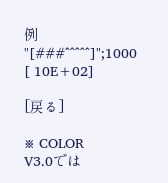例 "[###^^^^^]";1000
[ 10E+02]

[戻る]

※ COLOR
V3.0では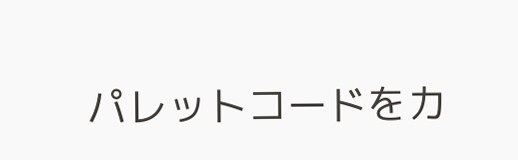パレットコードをカ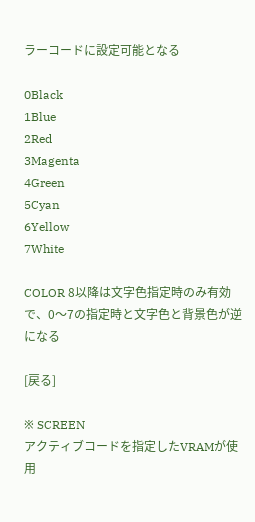ラーコードに設定可能となる

0Black
1Blue
2Red
3Magenta
4Green
5Cyan
6Yellow
7White

COLOR 8以降は文字色指定時のみ有効で、0〜7の指定時と文字色と背景色が逆になる

[戻る]

※ SCREEN
アクティブコードを指定したVRAMが使用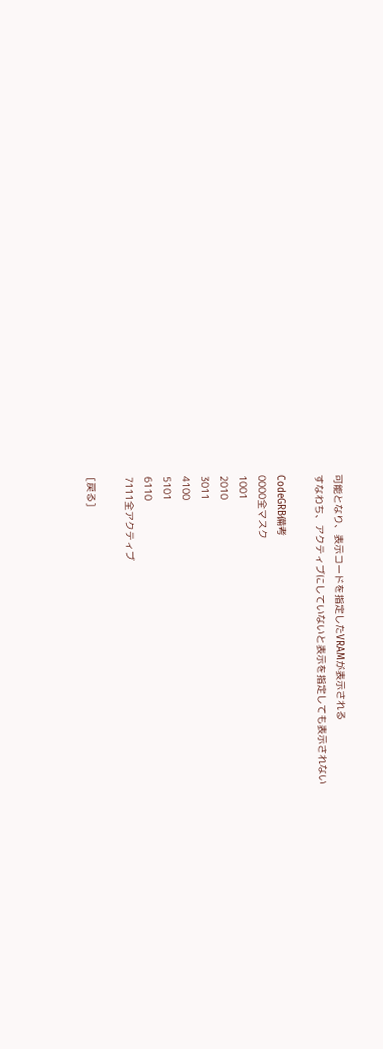可能となり、表示コードを指定したVRAMが表示される
すなわち、アクティブにしていないと表示を指定しても表示されない

CodeGRB備考
0000全マスク
1001
2010
3011
4100
5101
6110
7111全アクティブ

[戻る]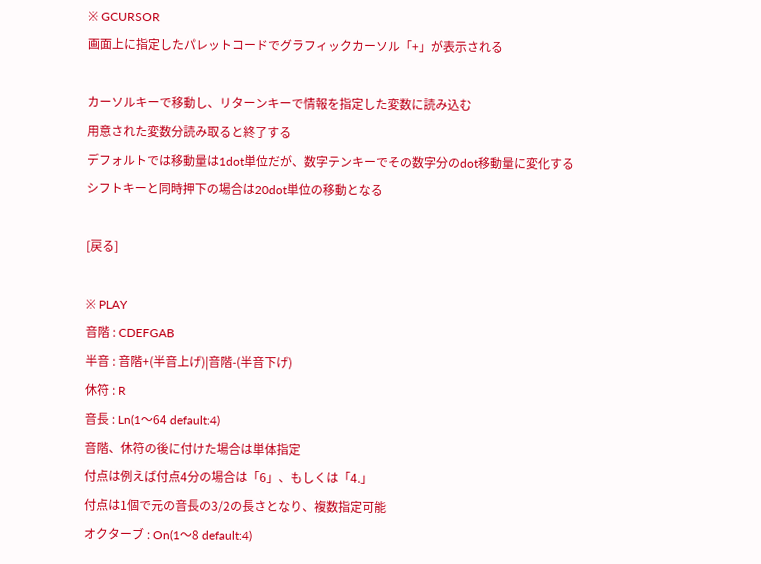※ GCURSOR
画面上に指定したパレットコードでグラフィックカーソル「+」が表示される

カーソルキーで移動し、リターンキーで情報を指定した変数に読み込む
用意された変数分読み取ると終了する
デフォルトでは移動量は1dot単位だが、数字テンキーでその数字分のdot移動量に変化する
シフトキーと同時押下の場合は20dot単位の移動となる

[戻る]

※ PLAY
音階 : CDEFGAB
半音 : 音階+(半音上げ)|音階-(半音下げ)
休符 : R
音長 : Ln(1〜64 default:4)
音階、休符の後に付けた場合は単体指定
付点は例えば付点4分の場合は「6」、もしくは「4.」
付点は1個で元の音長の3/2の長さとなり、複数指定可能
オクターブ : On(1〜8 default:4)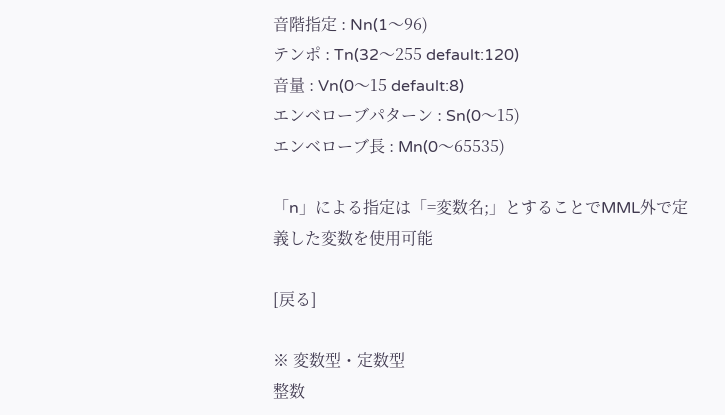音階指定 : Nn(1〜96)
テンポ : Tn(32〜255 default:120)
音量 : Vn(0〜15 default:8)
エンベローブパターン : Sn(0〜15)
エンベローブ長 : Mn(0〜65535)

「n」による指定は「=変数名;」とすることでMML外で定義した変数を使用可能

[戻る]

※ 変数型・定数型
整数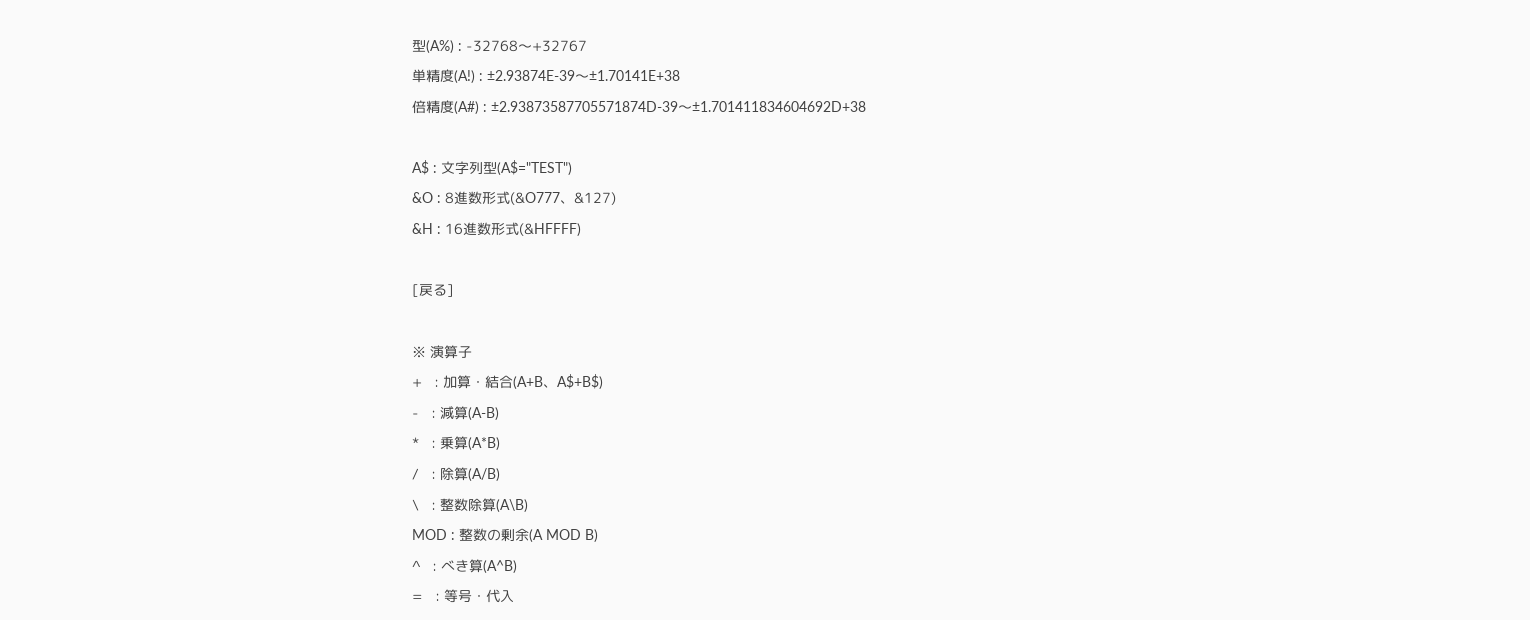型(A%) : -32768〜+32767
単精度(A!) : ±2.93874E-39〜±1.70141E+38
倍精度(A#) : ±2.93873587705571874D-39〜±1.701411834604692D+38

A$ : 文字列型(A$="TEST")
&O : 8進数形式(&O777、&127)
&H : 16進数形式(&HFFFF)

[戻る]

※ 演算子
+   : 加算・結合(A+B、A$+B$)
-   : 減算(A-B)
*   : 乗算(A*B)
/   : 除算(A/B)
\   : 整数除算(A\B)
MOD : 整数の剰余(A MOD B)
^   : べき算(A^B)
=   : 等号・代入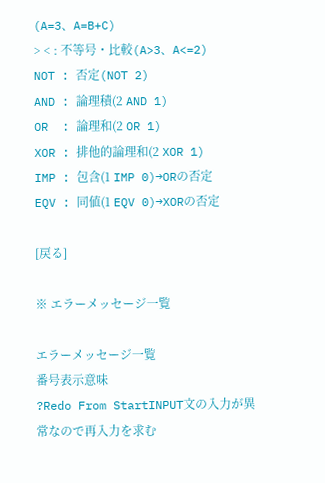(A=3、A=B+C)
> < : 不等号・比較(A>3、A<=2)
NOT : 否定(NOT 2)
AND : 論理積(2 AND 1)
OR  : 論理和(2 OR 1)
XOR : 排他的論理和(2 XOR 1)
IMP : 包含(1 IMP 0)→ORの否定
EQV : 同値(1 EQV 0)→XORの否定

[戻る]

※ エラーメッセージ一覧

エラーメッセージ一覧
番号表示意味
?Redo From StartINPUT文の入力が異常なので再入力を求む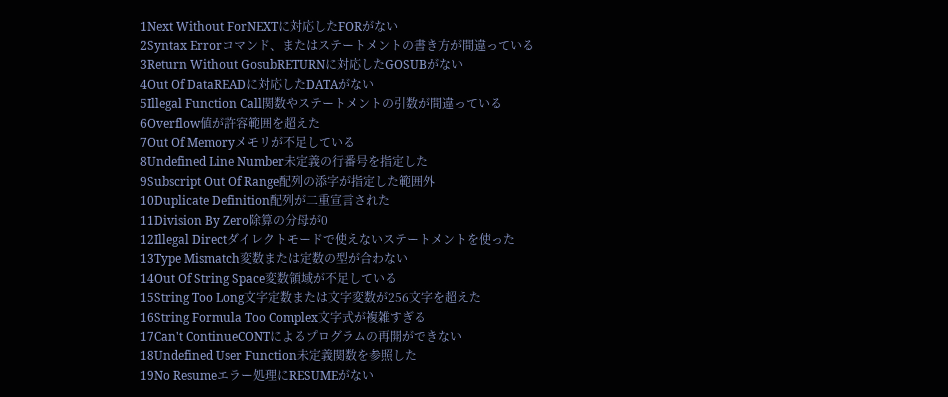1Next Without ForNEXTに対応したFORがない
2Syntax Errorコマンド、またはステートメントの書き方が間違っている
3Return Without GosubRETURNに対応したGOSUBがない
4Out Of DataREADに対応したDATAがない
5Illegal Function Call関数やステートメントの引数が間違っている
6Overflow値が許容範囲を超えた
7Out Of Memoryメモリが不足している
8Undefined Line Number未定義の行番号を指定した
9Subscript Out Of Range配列の添字が指定した範囲外
10Duplicate Definition配列が二重宣言された
11Division By Zero除算の分母が0
12Illegal Directダイレクトモードで使えないステートメントを使った
13Type Mismatch変数または定数の型が合わない
14Out Of String Space変数領域が不足している
15String Too Long文字定数または文字変数が256文字を超えた
16String Formula Too Complex文字式が複雑すぎる
17Can't ContinueCONTによるプログラムの再開ができない
18Undefined User Function未定義関数を参照した
19No Resumeエラー処理にRESUMEがない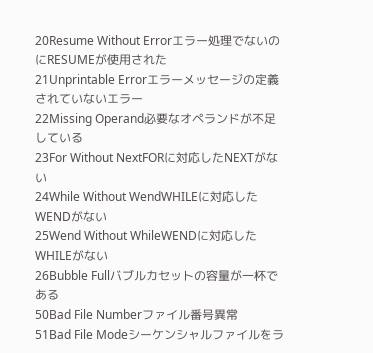20Resume Without Errorエラー処理でないのにRESUMEが使用された
21Unprintable Errorエラーメッセージの定義されていないエラー
22Missing Operand必要なオペランドが不足している
23For Without NextFORに対応したNEXTがない
24While Without WendWHILEに対応したWENDがない
25Wend Without WhileWENDに対応したWHILEがない
26Bubble Fullバブルカセットの容量が一杯である
50Bad File Numberファイル番号異常
51Bad File Modeシーケンシャルファイルをラ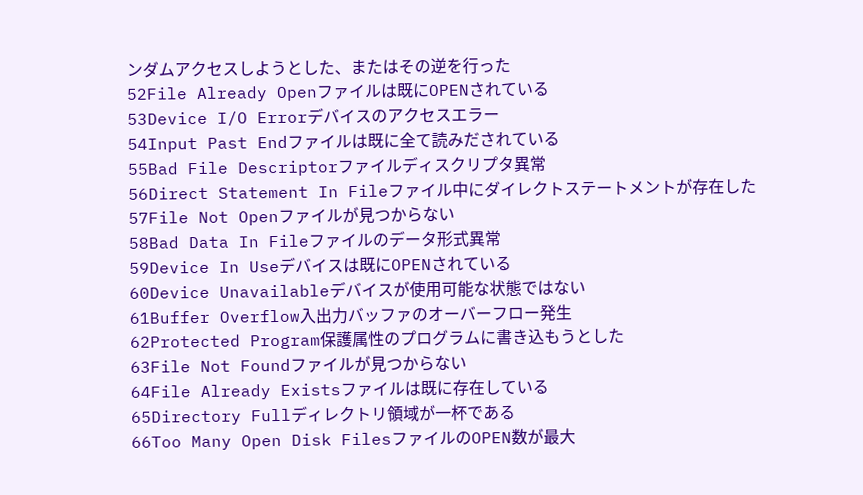ンダムアクセスしようとした、またはその逆を行った
52File Already Openファイルは既にOPENされている
53Device I/O Errorデバイスのアクセスエラー
54Input Past Endファイルは既に全て読みだされている
55Bad File Descriptorファイルディスクリプタ異常
56Direct Statement In Fileファイル中にダイレクトステートメントが存在した
57File Not Openファイルが見つからない
58Bad Data In Fileファイルのデータ形式異常
59Device In Useデバイスは既にOPENされている
60Device Unavailableデバイスが使用可能な状態ではない
61Buffer Overflow入出力バッファのオーバーフロー発生
62Protected Program保護属性のプログラムに書き込もうとした
63File Not Foundファイルが見つからない
64File Already Existsファイルは既に存在している
65Directory Fullディレクトリ領域が一杯である
66Too Many Open Disk FilesファイルのOPEN数が最大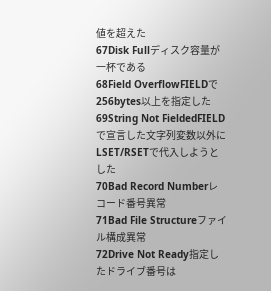値を超えた
67Disk Fullディスク容量が一杯である
68Field OverflowFIELDで256bytes以上を指定した
69String Not FieldedFIELDで宣言した文字列変数以外にLSET/RSETで代入しようとした
70Bad Record Numberレコード番号異常
71Bad File Structureファイル構成異常
72Drive Not Ready指定したドライブ番号は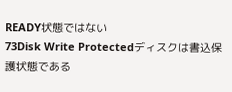READY状態ではない
73Disk Write Protectedディスクは書込保護状態である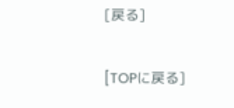[戻る]

[TOPに戻る]